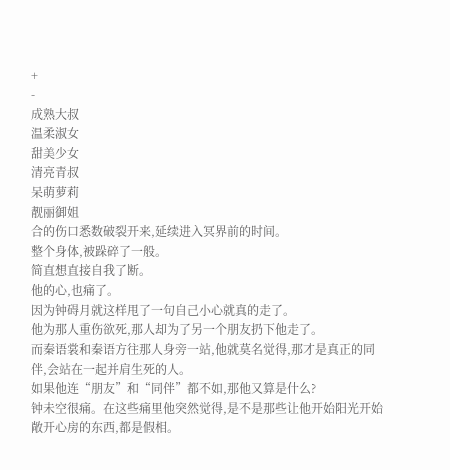+
-
成熟大叔
温柔淑女
甜美少女
清亮青叔
呆萌萝莉
靓丽御姐
合的伤口悉数破裂开来,延续进入冥界前的时间。
整个身体,被跺碎了一般。
简直想直接自我了断。
他的心,也痛了。
因为钟碍月就这样甩了一句自己小心就真的走了。
他为那人重伤欲死,那人却为了另一个朋友扔下他走了。
而秦语裳和秦语方往那人身旁一站,他就莫名觉得,那才是真正的同伴,会站在一起并肩生死的人。
如果他连“朋友”和“同伴”都不如,那他又算是什么?
钟未空很痛。在这些痛里他突然觉得,是不是那些让他开始阳光开始敞开心房的东西,都是假相。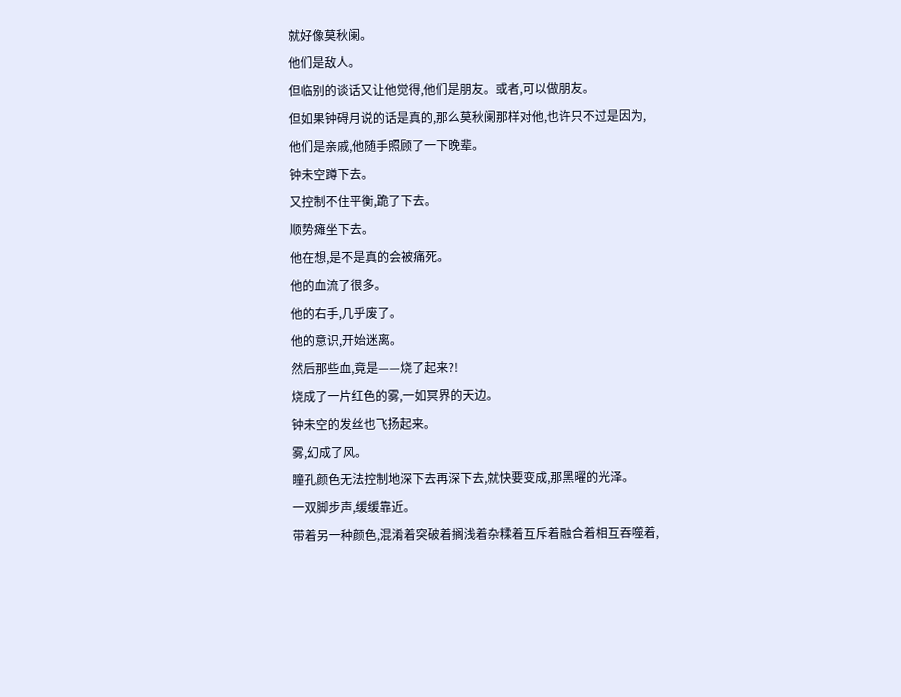就好像莫秋阑。
他们是敌人。
但临别的谈话又让他觉得,他们是朋友。或者,可以做朋友。
但如果钟碍月说的话是真的,那么莫秋阑那样对他,也许只不过是因为,他们是亲戚,他随手照顾了一下晚辈。
钟未空蹲下去。
又控制不住平衡,跪了下去。
顺势瘫坐下去。
他在想,是不是真的会被痛死。
他的血流了很多。
他的右手,几乎废了。
他的意识,开始迷离。
然后那些血,竟是——烧了起来?!
烧成了一片红色的雾,一如冥界的天边。
钟未空的发丝也飞扬起来。
雾,幻成了风。
瞳孔颜色无法控制地深下去再深下去,就快要变成,那黑曜的光泽。
一双脚步声,缓缓靠近。
带着另一种颜色,混淆着突破着搁浅着杂糅着互斥着融合着相互吞噬着,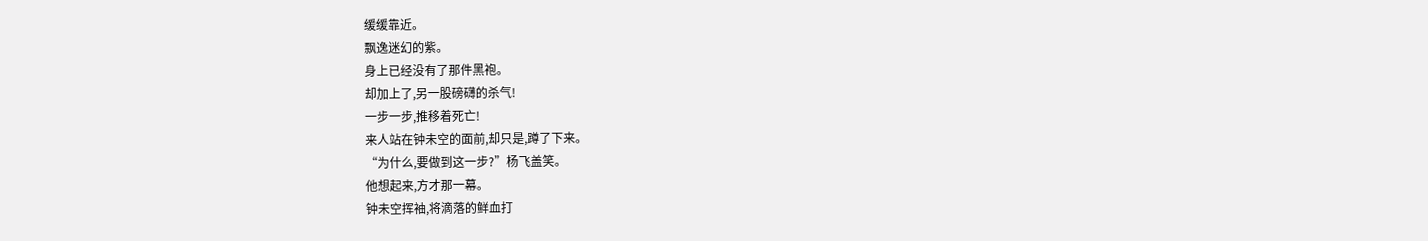缓缓靠近。
飘逸迷幻的紫。
身上已经没有了那件黑袍。
却加上了,另一股磅礴的杀气!
一步一步,推移着死亡!
来人站在钟未空的面前,却只是,蹲了下来。
“为什么,要做到这一步?”杨飞盖笑。
他想起来,方才那一幕。
钟未空挥袖,将滴落的鲜血打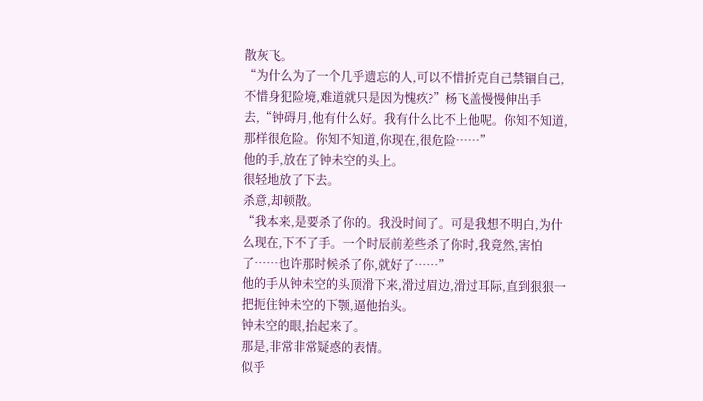散灰飞。
“为什么为了一个几乎遗忘的人,可以不惜折克自己禁锢自己,不惜身犯险境,难道就只是因为愧疚?”杨飞盖慢慢伸出手去,“钟碍月,他有什么好。我有什么比不上他呢。你知不知道,那样很危险。你知不知道,你现在,很危险……”
他的手,放在了钟未空的头上。
很轻地放了下去。
杀意,却顿散。
“我本来,是要杀了你的。我没时间了。可是我想不明白,为什么现在,下不了手。一个时辰前差些杀了你时,我竟然,害怕了……也许那时候杀了你,就好了……”
他的手从钟未空的头顶滑下来,滑过眉边,滑过耳际,直到狠狠一把扼住钟未空的下颚,逼他抬头。
钟未空的眼,抬起来了。
那是,非常非常疑惑的表情。
似乎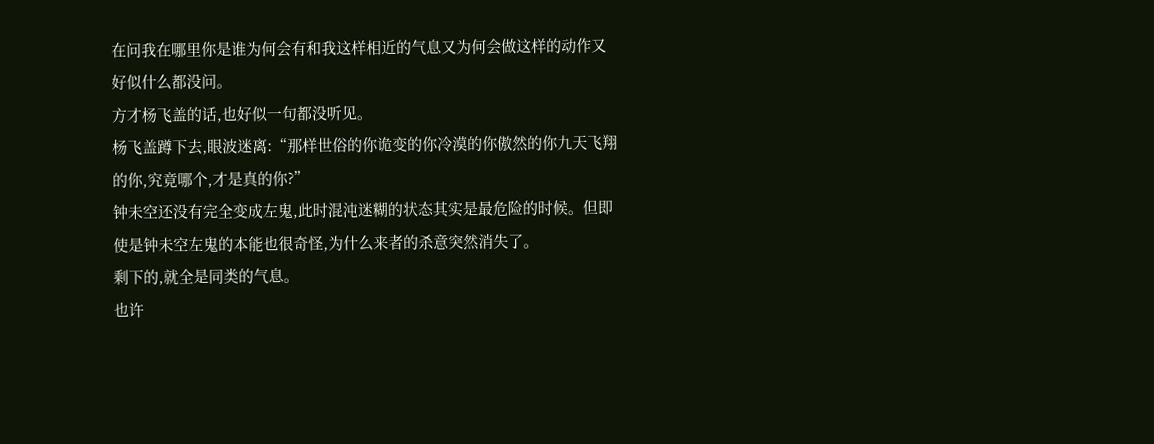在问我在哪里你是谁为何会有和我这样相近的气息又为何会做这样的动作又好似什么都没问。
方才杨飞盖的话,也好似一句都没听见。
杨飞盖蹲下去,眼波迷离:“那样世俗的你诡变的你冷漠的你傲然的你九天飞翔的你,究竟哪个,才是真的你?”
钟未空还没有完全变成左鬼,此时混沌迷糊的状态其实是最危险的时候。但即使是钟未空左鬼的本能也很奇怪,为什么来者的杀意突然消失了。
剩下的,就全是同类的气息。
也许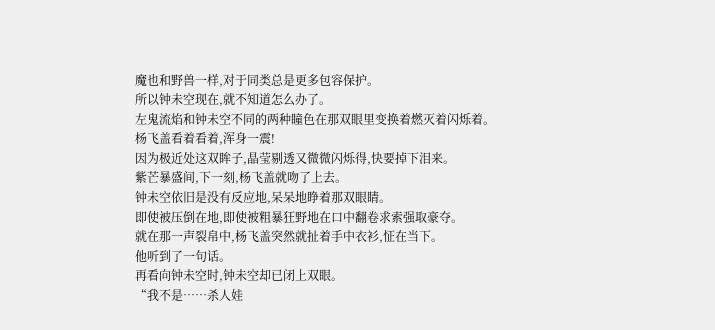魔也和野兽一样,对于同类总是更多包容保护。
所以钟未空现在,就不知道怎么办了。
左鬼流焰和钟未空不同的两种瞳色在那双眼里变换着燃灭着闪烁着。
杨飞盖看着看着,浑身一震!
因为极近处这双眸子,晶莹剔透又微微闪烁得,快要掉下泪来。
紫芒暴盛间,下一刻,杨飞盖就吻了上去。
钟未空依旧是没有反应地,呆呆地睁着那双眼睛。
即使被压倒在地,即使被粗暴狂野地在口中翻卷求索强取豪夺。
就在那一声裂帛中,杨飞盖突然就扯着手中衣衫,怔在当下。
他听到了一句话。
再看向钟未空时,钟未空却已闭上双眼。
“我不是……杀人娃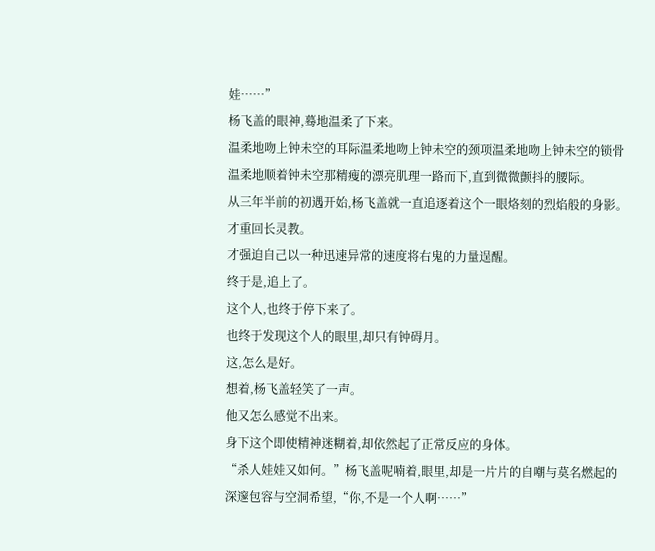娃……”
杨飞盖的眼神,蓦地温柔了下来。
温柔地吻上钟未空的耳际温柔地吻上钟未空的颈项温柔地吻上钟未空的锁骨温柔地顺着钟未空那精瘦的漂亮肌理一路而下,直到微微颤抖的腰际。
从三年半前的初遇开始,杨飞盖就一直追逐着这个一眼烙刻的烈焰般的身影。
才重回长灵教。
才强迫自己以一种迅速异常的速度将右鬼的力量逞醒。
终于是,追上了。
这个人,也终于停下来了。
也终于发现这个人的眼里,却只有钟碍月。
这,怎么是好。
想着,杨飞盖轻笑了一声。
他又怎么感觉不出来。
身下这个即使精神迷糊着,却依然起了正常反应的身体。
“杀人娃娃又如何。”杨飞盖呢喃着,眼里,却是一片片的自嘲与莫名燃起的深邃包容与空洞希望,“你,不是一个人啊……”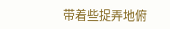带着些捉弄地俯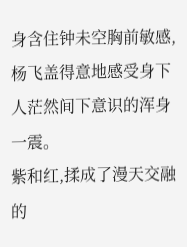身含住钟未空胸前敏感,杨飞盖得意地感受身下人茫然间下意识的浑身一震。
紫和红,揉成了漫天交融的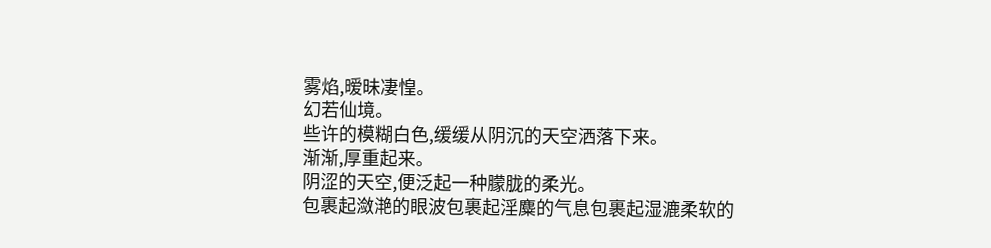雾焰,暧昧凄惶。
幻若仙境。
些许的模糊白色,缓缓从阴沉的天空洒落下来。
渐渐,厚重起来。
阴涩的天空,便泛起一种朦胧的柔光。
包裹起潋滟的眼波包裹起淫麋的气息包裹起湿漉柔软的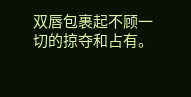双唇包裹起不顾一切的掠夺和占有。